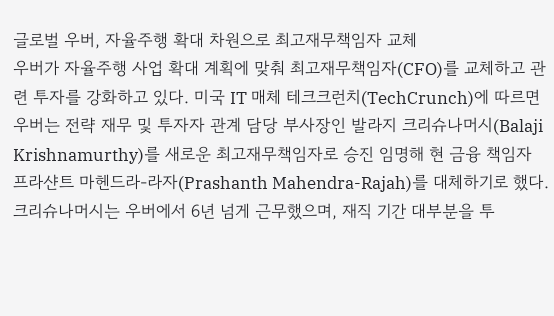글로벌 우버, 자율주행 확대 차원으로 최고재무책임자 교체
우버가 자율주행 사업 확대 계획에 맞춰 최고재무책임자(CFO)를 교체하고 관련 투자를 강화하고 있다. 미국 IT 매체 테크크런치(TechCrunch)에 따르면 우버는 전략 재무 및 투자자 관계 담당 부사장인 발라지 크리슈나머시(Balaji Krishnamurthy)를 새로운 최고재무책임자로 승진 임명해 현 금융 책임자 프라샨트 마헨드라-라자(Prashanth Mahendra-Rajah)를 대체하기로 했다. 크리슈나머시는 우버에서 6년 넘게 근무했으며, 재직 기간 대부분을 투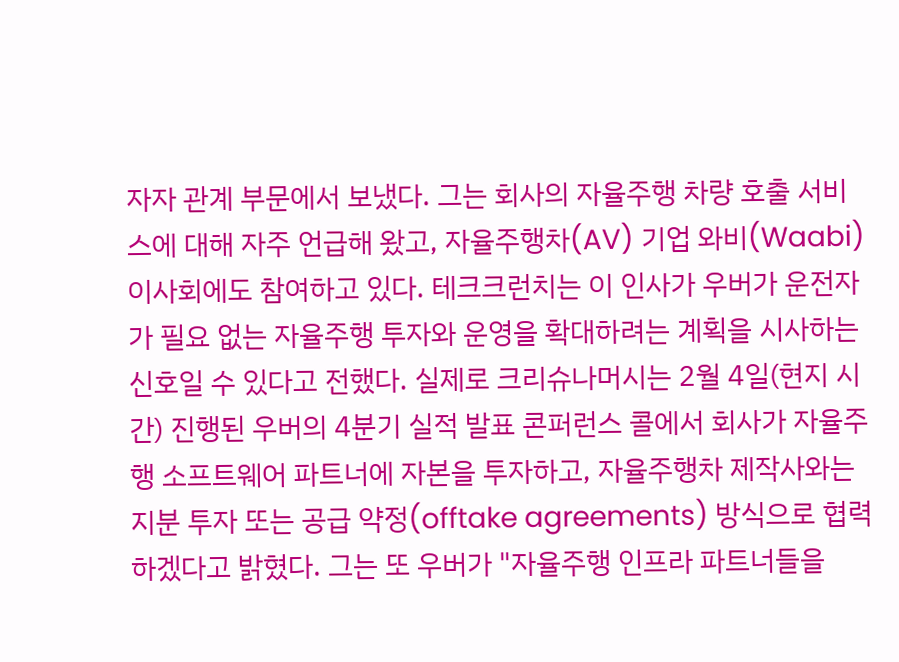자자 관계 부문에서 보냈다. 그는 회사의 자율주행 차량 호출 서비스에 대해 자주 언급해 왔고, 자율주행차(AV) 기업 와비(Waabi) 이사회에도 참여하고 있다. 테크크런치는 이 인사가 우버가 운전자가 필요 없는 자율주행 투자와 운영을 확대하려는 계획을 시사하는 신호일 수 있다고 전했다. 실제로 크리슈나머시는 2월 4일(현지 시간) 진행된 우버의 4분기 실적 발표 콘퍼런스 콜에서 회사가 자율주행 소프트웨어 파트너에 자본을 투자하고, 자율주행차 제작사와는 지분 투자 또는 공급 약정(offtake agreements) 방식으로 협력하겠다고 밝혔다. 그는 또 우버가 "자율주행 인프라 파트너들을